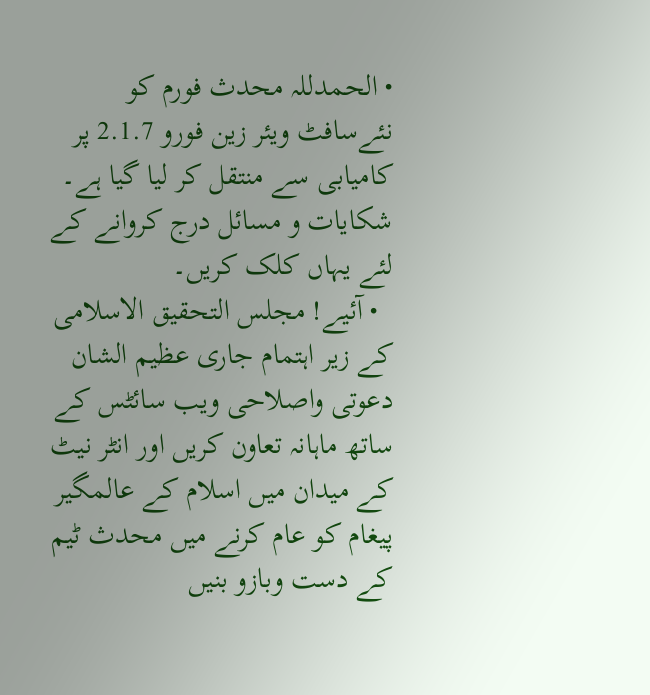• الحمدللہ محدث فورم کو نئےسافٹ ویئر زین فورو 2.1.7 پر کامیابی سے منتقل کر لیا گیا ہے۔ شکایات و مسائل درج کروانے کے لئے یہاں کلک کریں۔
  • آئیے! مجلس التحقیق الاسلامی کے زیر اہتمام جاری عظیم الشان دعوتی واصلاحی ویب سائٹس کے ساتھ ماہانہ تعاون کریں اور انٹر نیٹ کے میدان میں اسلام کے عالمگیر پیغام کو عام کرنے میں محدث ٹیم کے دست وبازو بنیں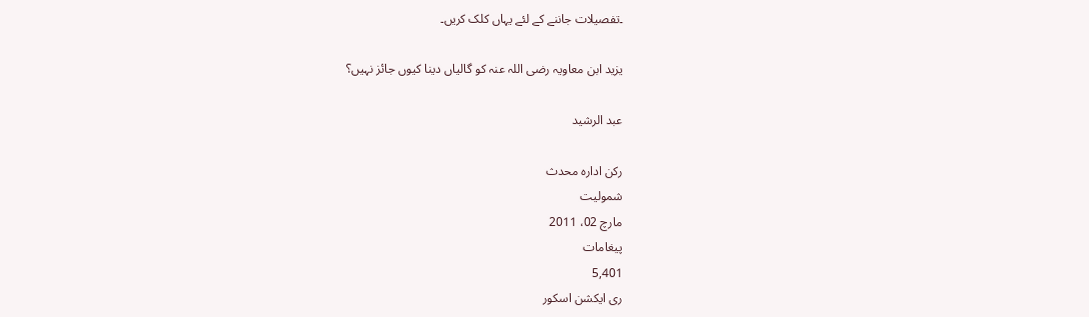۔تفصیلات جاننے کے لئے یہاں کلک کریں۔

یزید ابن معاویہ رضی اللہ عنہ کو گالیاں دینا کیوں جائز نہیں؟

عبد الرشید

رکن ادارہ محدث
شمولیت
مارچ 02، 2011
پیغامات
5,401
ری ایکشن اسکور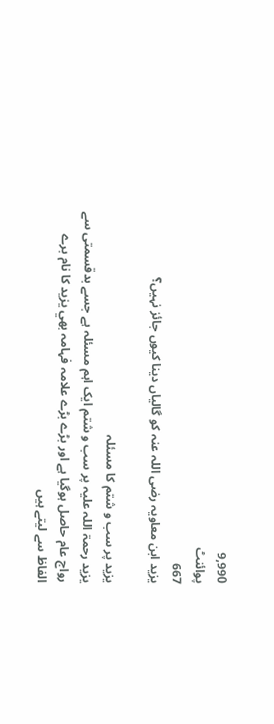9,990
پوائنٹ
667
یزید ابن معاویہ رضی اللہ عنہ کو گالیاں دینا کیوں جائز نہیں؟

يزيد پر سب و شتم کا مسئلہ
يزيد رحمۃ اللہ عليہ پر سب و شتم ایک اہم مسئلہ ہے جسے بدقسمتی سے رواج عام حاصل ہوگيا ہے اور بڑے بڑے علامہ فہامہ بھي يزيد کا نام برے الفاظ سے ليتے ہيں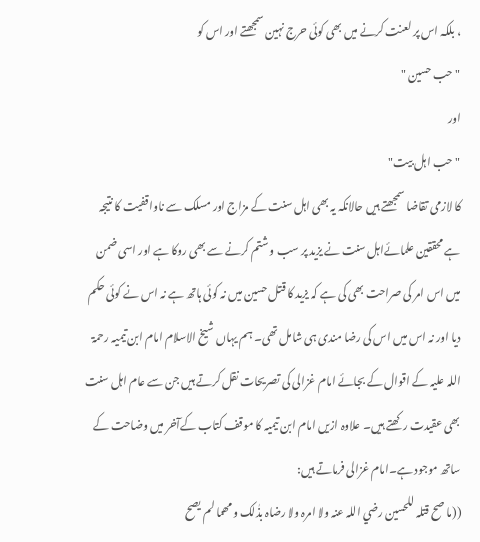، بلکہ اس پر لعنت کرنے ميں بھی کوئی حرج نہين سمجھتے اور اس کو
"حب حسين "
اور
"حب اہل بيت"
کا لازمی تقاضا سمجھتے ہيں حالانکہ يہ بھی اہل سنت کے مزاج اور مسلک سے ناواقفيت کا نتيجہ ہے محققين علمائےاہل سنت نے يزيد پر سب و شتم کرنے سے بھی روکا ہے اور اسی ضمن ميں اس امر کی صراحت بھی کی ہے کہ يزيد کا قتل حسين ميں نہ کوئی ہاتھ ہے نہ اس نے کوئی حکم ديا اور نہ اس ميں اس کی رضا مندی ہی شامل تھی۔ ہم يہاں شيخ الاسلام امام ابن تيميہ رحمۃ اللہ عليہ کے اقوال کے بجائے امام غزالی کی تصريحات نقل کرتے ہيں جن سے عام اہل سنت بھی عقيدت رکھتے ہيں۔ علاوہ ازيں امام ابن تيميہ کا موقف کتاب کےآخر ميں وضاحت کے ساتھ موجود ہے۔امام غزالی فرماتے ہيں:
((ما صح قتلہ للحسين رضي اللہ عنہ ولا امرہ ولا رضاہ بذٰلک ومھما لم يصح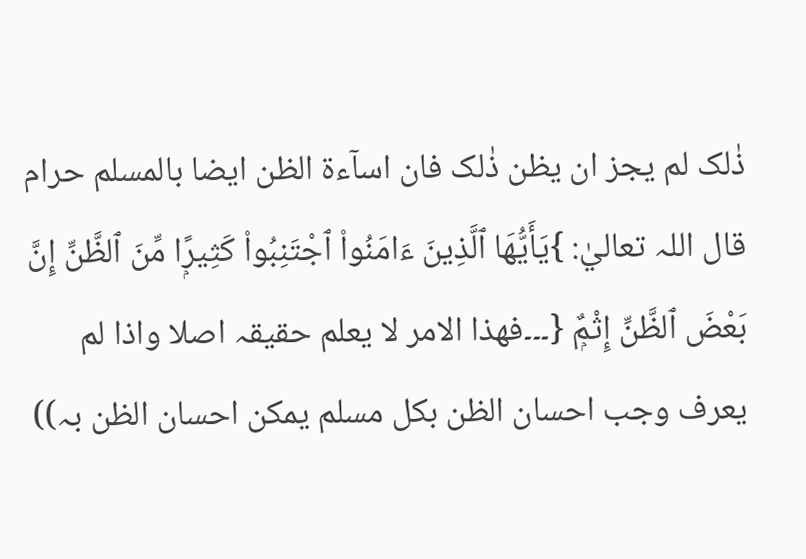ذٰلک لم يجز ان يظن ذٰلک فان اسآءۃ الظن ايضا بالمسلم حرام قال اللہ تعاليٰ: }يَأَيُّهَا ٱلَّذِينَ ءَامَنُوا۟ ٱجْتَنِبُوا۟ كَثِيرًۭا مِّنَ ٱلظَّنِّ إِنَّ بَعْضَ ٱلظَّنِّ إِثْمٌۭ {۔۔۔فھذا الامر لا يعلم حقيقہ اصلا واذا لم يعرف وجب احسان الظن بکل مسلم يمکن احسان الظن بہ))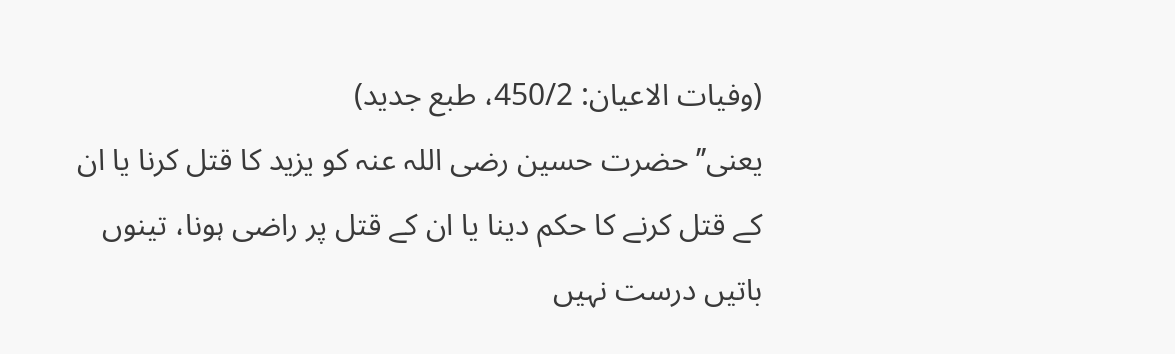(وفيات الاعيان: 450/2، طبع جديد)
يعنی’’حضرت حسين رضی اللہ عنہ کو يزيد کا قتل کرنا يا ان کے قتل کرنے کا حکم دينا يا ان کے قتل پر راضی ہونا، تينوں باتيں درست نہيں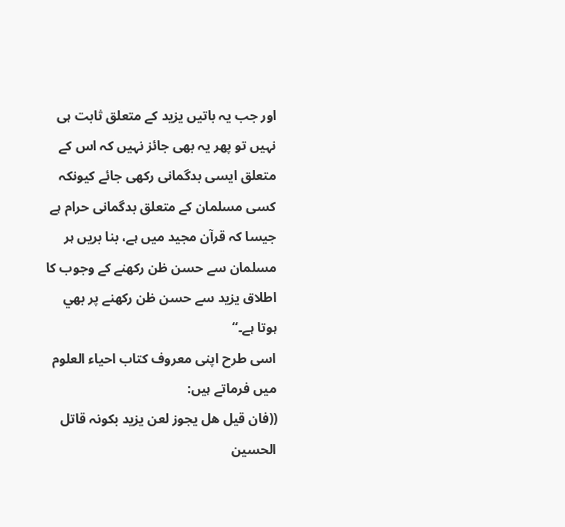اور جب يہ باتيں يزيد کے متعلق ثابت ہی نہيں تو پھر يہ بھی جائز نہيں کہ اس کے متعلق ایسی بدگمانی رکھی جائے کيونکہ کسی مسلمان کے متعلق بدگمانی حرام ہے جيسا کہ قرآن مجيد ميں ہے، بنا بريں ہر مسلمان سے حسن ظن رکھنے کے وجوب کا اطلاق يزيد سے حسن ظن رکھنے پر بھي ہوتا ہے۔‘‘
اسی طرح اپنی معروف کتاب احياء العلوم ميں فرماتے ہيں:
((فان قيل ھل يجوز لعن يزيد بکونہ قاتل الحسين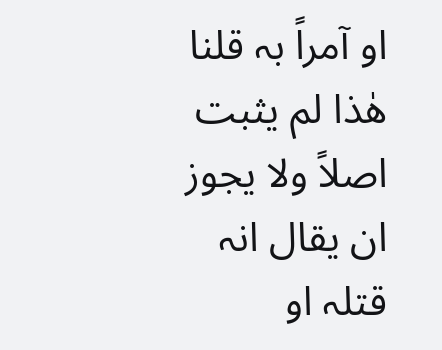او آمراً بہ قلنا ھٰذا لم يثبت اصلاً ولا يجوز ان يقال انہ قتلہ او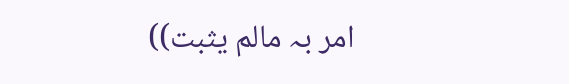امر بہ مالم يثبت))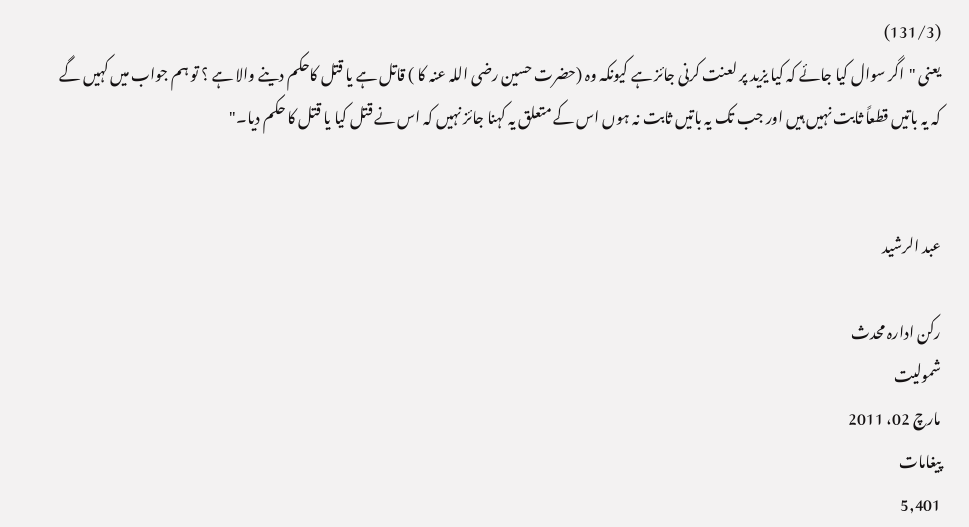(131/3)
يعنی "اگر سوال کيا جائے کہ کيا يزيد پر لعنت کرنی جائز ہے کيونکہ وہ (حضرت حسين رضی اللہ عنہ کا ) قاتل ہے يا قتل کاحکم دينے والا ہے ؟ تو ہم جواب ميں کہيں گے کہ يہ باتيں قطعاً ثابت نہيں ہيں اور جب تک يہ باتيں ثابت نہ ہوں اس کے متعلق يہ کہنا جائز نہيں کہ اس نے قتل کيا يا قتل کا حکم ديا۔"


عبد الرشید

رکن ادارہ محدث
شمولیت
مارچ 02، 2011
پیغامات
5,401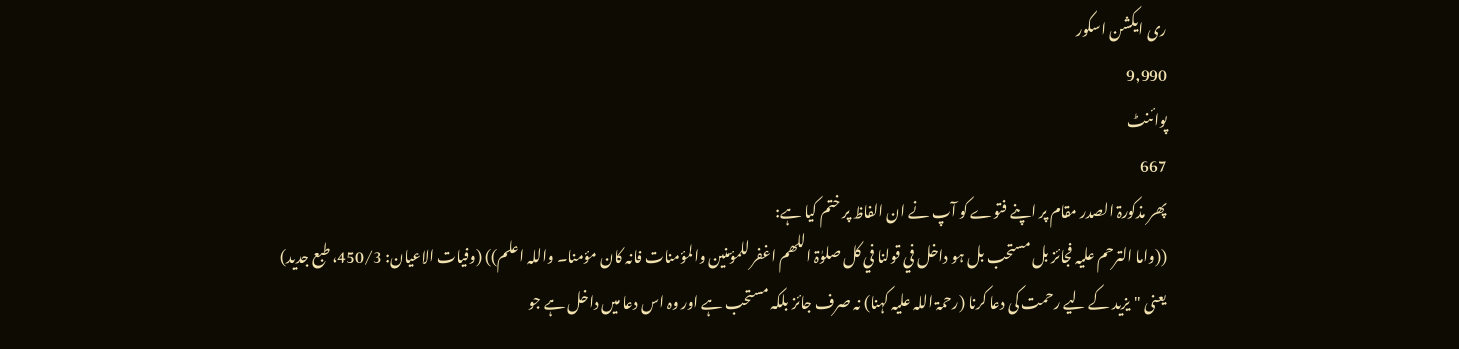ری ایکشن اسکور
9,990
پوائنٹ
667
پھر مذکورۃ الصدر مقام پر اپنے فتوے کو آپ نے ان الفاظ پر ختم کيا ہے:
((واما الترحم عليہ فجائز بل مستحب بل ہو داخل في قولنا في کل صلوٰۃ اللھم اغفر للمؤمنين والمؤمنات فانہ کان مؤمنا۔ واللہ اعلم)) (وفيات الاعيان: 450/3، طبع جديد)
يعنی "يزيد کے ليے رحمت کی دعا کرنا (رحمۃ اللہ عليہ کہنا) نہ صرف جائز بلکہ مستحب ہے اور وہ اس دعا ميں داخل ہے جو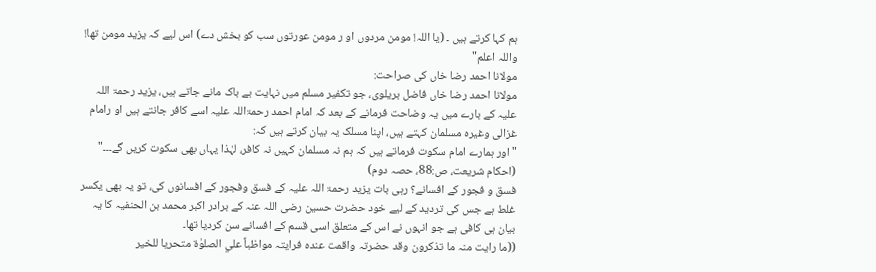ہم کہا کرتے ہيں ۔ (يا اللہ! مومن مردوں او ر مومن عورتوں سب کو بخش دے) اس ليے کہ يزيد مومن تھا! واللہ اعلم"
مولانا احمد رضا خاں کی صراحت:
مولانا احمد رضا خاں فاضل بريلوی، جو تکفير مسلم ميں نہايت بے باک مانے جاتے ہيں، يزيد رحمۃ اللہ عليہ کے بارے ميں يہ وضاحت فرمانے کے بعد کہ امام احمد رحمۃاللہ عليہ اسے کافر جانتے ہيں او رامام غزالی وغيرہ مسلمان کہتے ہيں، اپنا مسلک يہ بيان کرتے ہيں کہ:
"اور ہمارے امام سکوت فرماتے ہيں کہ ہم نہ مسلمان کہيں نہ کافر، لہٰذا يہاں بھی سکوت کريں گے۔۔۔" (احکام شريعت، ص:88، حصہ دوم)
فسق و فجور کے افسانے؟ رہی بات يزيد رحمۃ اللہ عليہ کے فسق وفجور کے افسانوں کی، تو يہ بھی يکسر غلط ہے جس کی ترديد کے ليے خود حضرت حسين رضی اللہ عنہ کے برادر اکبر محمد بن الحنفيہ کا يہ بيان ہی کافی ہے جو انہوں نے اس کے متعلق اسی قسم کے افسانے سن کرديا تھا۔
((ما رايت منہ ما تذکرون وقد حضرتہ واقمت عندہ فرايتہ مواظباً علي الصلوٰۃ متحريا للخير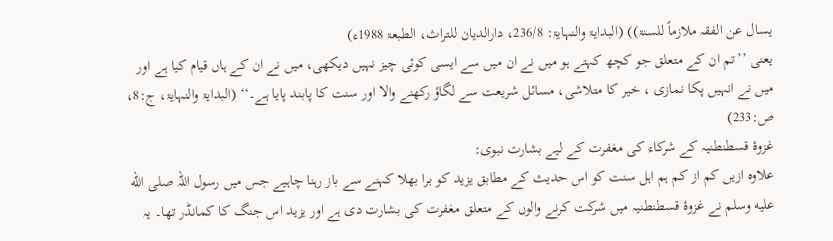يسال عن الفقہ ملازماً للسنۃ)) (البدايۃ والنہايۃ: 236/8، دارالديان للتراث، الطبعۃ 1988ء)
يعنی ’’تم ان کے متعلق جو کچھ کہتے ہو ميں نے ان ميں سے ايسی کوئی چيز نہيں ديکھی، ميں نے ان کے ہاں قيام کيا ہے اور ميں نے انہيں پکا نمازی ، خير کا متلاشی، مسائل شريعت سے لگاؤ رکھنے والا اور سنت کا پابند پايا ہے۔‘‘ (البدايۃ والنہايۃ، ج:8، ص:233)
غزوۂ قسطنطنيہ کے شرکاء کی مغفرت کے ليے بشارت نبوی:
علاوہ ازيں کم از کم ہم اہل سنت کو اس حديث کے مطابق يزيد کو برا بھلا کہنے سے باز رہنا چاہيے جس ميں رسول اللہ صلى الله عليه وسلم نے غزوۂ قسطنطنيہ ميں شرکت کرنے والوں کے متعلق مغفرت کی بشارت دی ہے اور يزيد اس جنگ کا کمانڈر تھا۔ يہ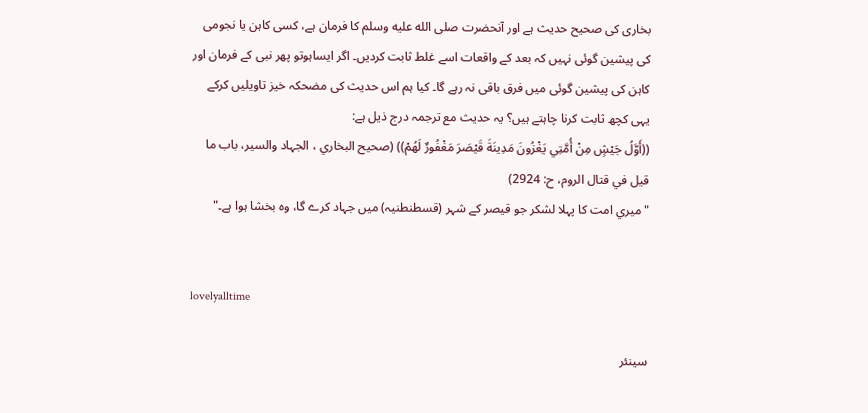بخاری کی صحيح حديث ہے اور آنحضرت صلى الله عليه وسلم کا فرمان ہے، کسی کاہن يا نجومی کی پيشين گوئی نہيں کہ بعد کے واقعات اسے غلط ثابت کرديں۔ اگر ايساہوتو پھر نبی کے فرمان اور کاہن کی پيشين گوئی ميں فرق باقی نہ رہے گا۔ کيا ہم اس حديث کی مضحکہ خيز تاويليں کرکے يہی کچھ ثابت کرنا چاہتے ہيں؟ يہ حديث مع ترجمہ درج ذيل ہے:
((أَوَّلُ جَيْشٍ مِنْ أُمَّتِي يَغْزُونَ مَدِينَةَ قَيْصَرَ مَغْفُورٌ لَهُمْ)) (صحيح البخاري ، الجہاد والسير، باب ما قيل في قتال الروم، ح: 2924)
"ميري امت کا پہلا لشکر جو قيصر کے شہر (قسطنطنيہ) ميں جہاد کرے گا، وہ بخشا ہوا ہے۔"


lovelyalltime

سینئر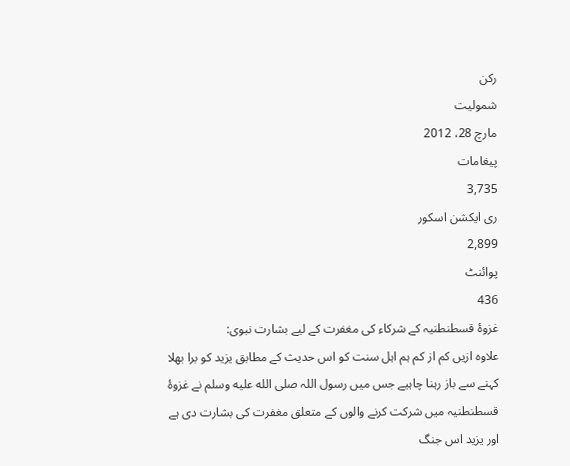رکن
شمولیت
مارچ 28، 2012
پیغامات
3,735
ری ایکشن اسکور
2,899
پوائنٹ
436
غزوۂ قسطنطنيہ کے شرکاء کی مغفرت کے ليے بشارت نبوی:
علاوہ ازيں کم از کم ہم اہل سنت کو اس حديث کے مطابق يزيد کو برا بھلا کہنے سے باز رہنا چاہيے جس ميں رسول اللہ صلى الله عليه وسلم نے غزوۂ قسطنطنيہ ميں شرکت کرنے والوں کے متعلق مغفرت کی بشارت دی ہے اور يزيد اس جنگ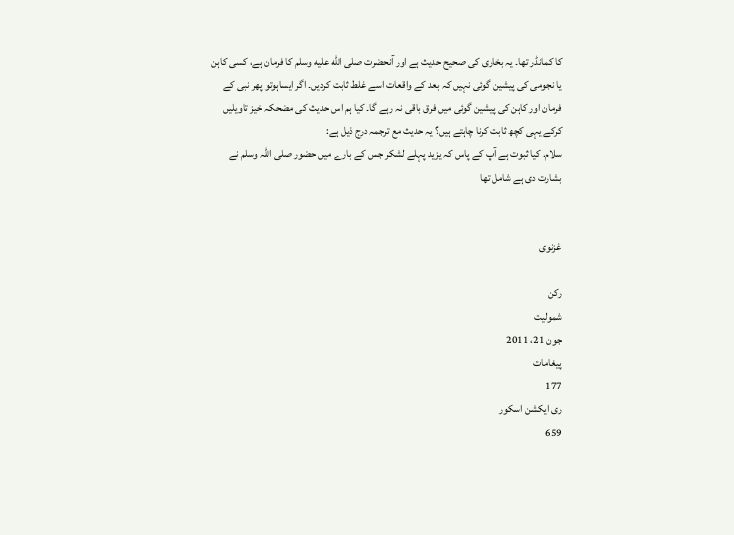کا کمانڈر تھا۔ يہ بخاری کی صحيح حديث ہے اور آنحضرت صلى الله عليه وسلم کا فرمان ہے، کسی کاہن يا نجومی کی پيشين گوئی نہيں کہ بعد کے واقعات اسے غلط ثابت کرديں۔ اگر ايساہوتو پھر نبی کے فرمان اور کاہن کی پيشين گوئی ميں فرق باقی نہ رہے گا۔ کيا ہم اس حديث کی مضحکہ خيز تاويليں کرکے يہی کچھ ثابت کرنا چاہتے ہيں؟ يہ حديث مع ترجمہ درج ذيل ہے:
سلام. کیا ثبوت ہے آپ کے پاس کہ یزید پہلے لشکر جس کے بارے میں حضور صلی اللہ وسلم نے بشارت دی ہے شامل تھا


غزنوی

رکن
شمولیت
جون 21، 2011
پیغامات
177
ری ایکشن اسکور
659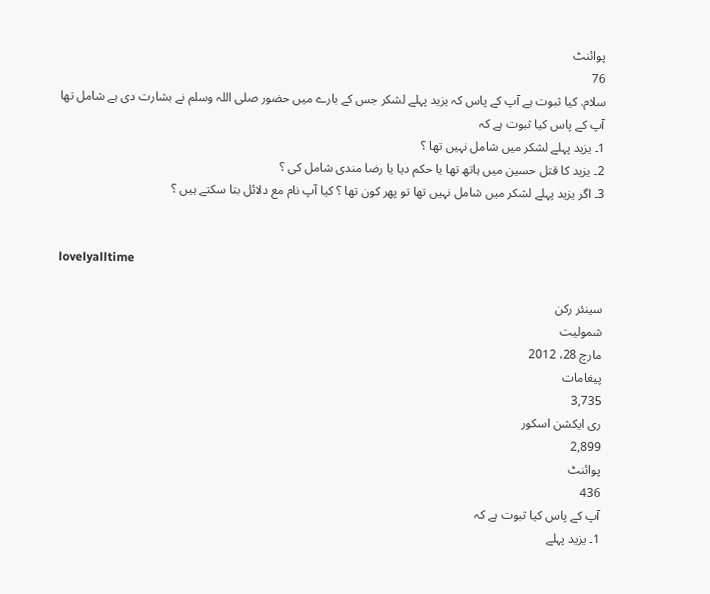پوائنٹ
76
سلام. کیا ثبوت ہے آپ کے پاس کہ یزید پہلے لشکر جس کے بارے میں حضور صلی اللہ وسلم نے بشارت دی ہے شامل تھا
آپ کے پاس کیا ثبوت ہے کہ
1۔ یزید پہلے لشکر میں شامل نہیں تھا ؟
2۔ يزيد کا قتل حسين ميں ہاتھ تھا یا حکم ديا یا رضا مندی شامل کی ؟
3۔ اگر یزید پہلے لشکر میں شامل نہیں تھا تو پھر کون تھا ؟ کیا آپ نام مع دلائل بتا سکتے ہیں ؟


lovelyalltime

سینئر رکن
شمولیت
مارچ 28، 2012
پیغامات
3,735
ری ایکشن اسکور
2,899
پوائنٹ
436
آپ کے پاس کیا ثبوت ہے کہ
1۔ یزید پہلے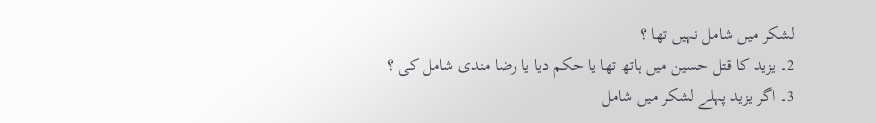لشکر میں شامل نہیں تھا ؟
2۔ يزيد کا قتل حسين ميں ہاتھ تھا یا حکم ديا یا رضا مندی شامل کی ؟
3۔ اگر یزید پہلے لشکر میں شامل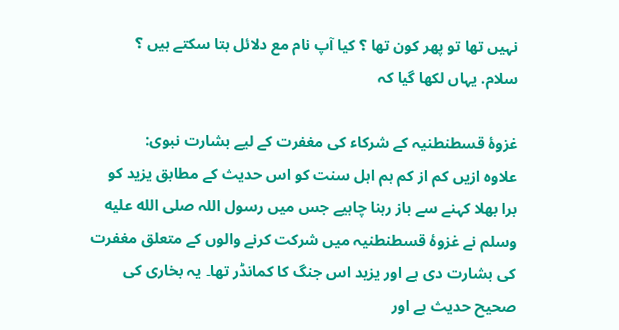نہیں تھا تو پھر کون تھا ؟ کیا آپ نام مع دلائل بتا سکتے ہیں ؟
سلام. یہاں لکھا گیا کہ

غزوۂ قسطنطنيہ کے شرکاء کی مغفرت کے ليے بشارت نبوی:
علاوہ ازيں کم از کم ہم اہل سنت کو اس حديث کے مطابق يزيد کو برا بھلا کہنے سے باز رہنا چاہيے جس ميں رسول اللہ صلى الله عليه وسلم نے غزوۂ قسطنطنيہ ميں شرکت کرنے والوں کے متعلق مغفرت کی بشارت دی ہے اور يزيد اس جنگ کا کمانڈر تھا۔ يہ بخاری کی صحيح حديث ہے اور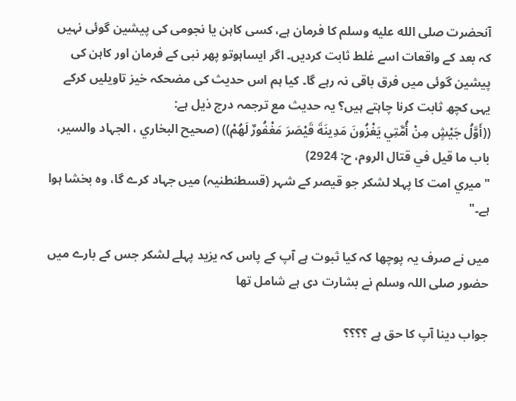آنحضرت صلى الله عليه وسلم کا فرمان ہے، کسی کاہن يا نجومی کی پيشين گوئی نہيں کہ بعد کے واقعات اسے غلط ثابت کرديں۔ اگر ايساہوتو پھر نبی کے فرمان اور کاہن کی پيشين گوئی ميں فرق باقی نہ رہے گا۔ کيا ہم اس حديث کی مضحکہ خيز تاويليں کرکے يہی کچھ ثابت کرنا چاہتے ہيں؟ يہ حديث مع ترجمہ درج ذيل ہے:
((أَوَّلُ جَيْشٍ مِنْ أُمَّتِي يَغْزُونَ مَدِينَةَ قَيْصَرَ مَغْفُورٌ لَهُمْ)) (صحيح البخاري ، الجہاد والسير، باب ما قيل في قتال الروم، ح: 2924)
"ميري امت کا پہلا لشکر جو قيصر کے شہر (قسطنطنيہ) ميں جہاد کرے گا، وہ بخشا ہوا ہے۔"

میں نے صرف یہ پوچھا کہ کیا ثبوت ہے آپ کے پاس کہ یزید پہلے لشکر جس کے بارے میں حضور صلی اللہ وسلم نے بشارت دی ہے شامل تھا

جواب دینا آپ کا حق ہے ؟؟؟؟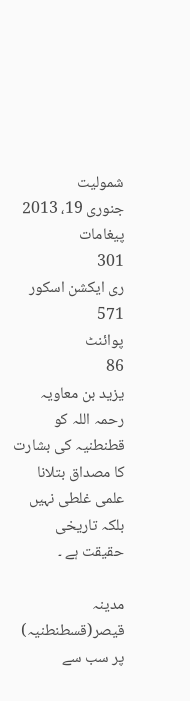شمولیت
جنوری 19، 2013
پیغامات
301
ری ایکشن اسکور
571
پوائنٹ
86
یزید بن معاویہ رحمہ اللہ کو قطنطنیہ کی بشارت کا مصداق بتلانا علمی غلطی نہیں بلکہ تاریخی حقیقت ہے ۔

مدینہ قیصر(قسطنطنیہ) پر سب سے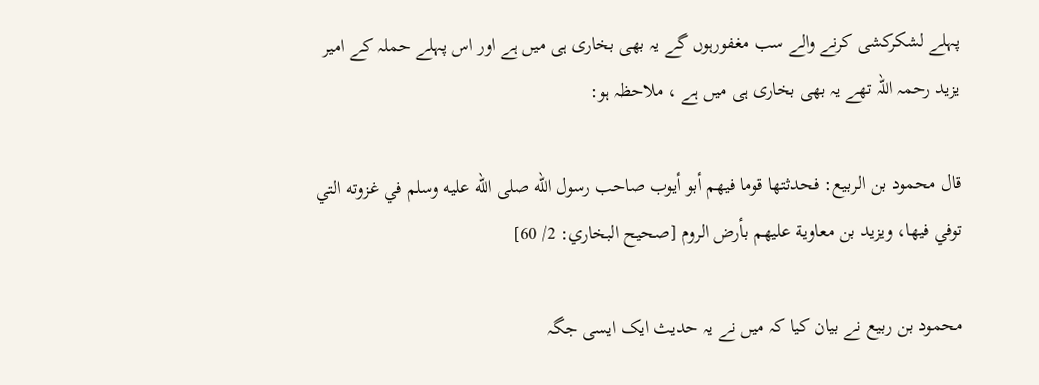پہلے لشکرکشی کرنے والے سب مغفورہوں گے یہ بھی بخاری ہی میں ہے اور اس پہلے حملہ کے امیر یزید رحمہ اللہ تھے یہ بھی بخاری ہی میں ہے ، ملاحظہ ہو:

قال محمود بن الربيع: فحدثتها قوما فيهم أبو أيوب صاحب رسول الله صلى الله عليه وسلم في غزوته التي توفي فيها، ويزيد بن معاوية عليهم بأرض الروم [صحيح البخاري: 2/ 60]

محمود بن ربیع نے بیان کیا کہ میں نے یہ حدیث ایک ایسی جگہ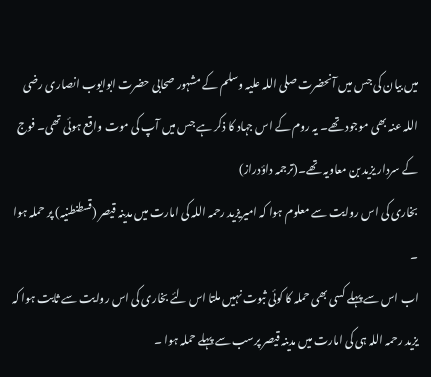میں بیان کی جس میں آنحضرت صلی اللہ علیہ وسلم کے مشہور صحابی حضرت ابوایوب انصاری رضی اللہ عنہ بھی موجود تھے۔ یہ روم کے اس جہاد کا ذکر ہے جس میں آپ کی موت واقع ہوئی تھی۔ فوج کے سردار یزید بن معاویہ تھے۔(ترجمہ داؤدراز)
بخاری کی اس روایت سے معلوم ہوا کہ امیریزید رحمہ اللہ کی امارت میں مدینہ قیصر (قسطنطنیہ) پر حملہ ہوا ۔
اب اس سے پہلے کسی بھی حملہ کا کوئی ثبوت نہیں ملتا اس لئے بخاری کی اس روایت سے ثابت ہوا کہ یزید رحمہ اللہ ہی کی امارت میں مدینہ قیصر پرسب سے پہلے حملہ ہوا ۔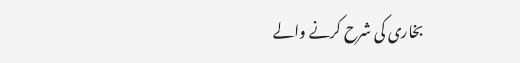بخاری کی شرح کرنے والے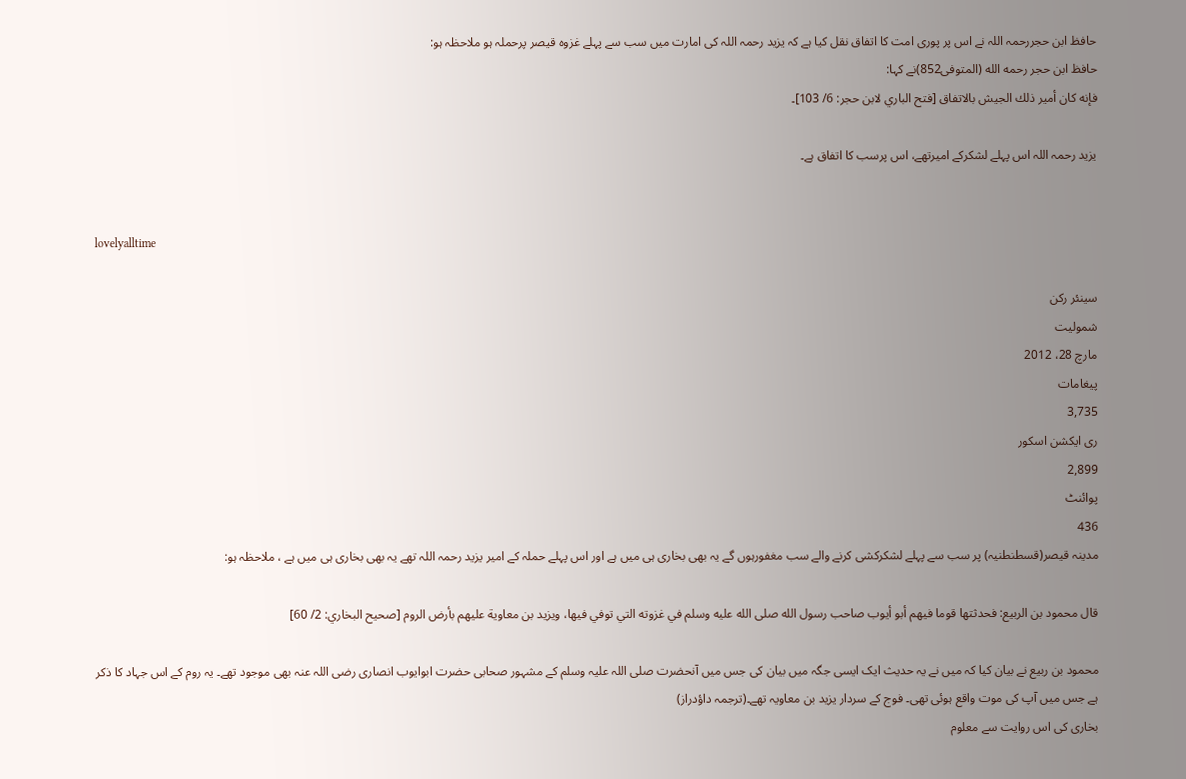حافظ ابن حجررحمہ اللہ نے اس پر پوری امت کا اتفاق نقل کیا ہے کہ یزید رحمہ اللہ کی امارت میں سب سے پہلے غزوہ قیصر پرحملہ ہو ملاحظہ ہو:
حافظ ابن حجر رحمه الله (المتوفى852)نے کہا:
فإنه كان أمير ذلك الجيش بالاتفاق [فتح الباري لابن حجر: 6/ 103]۔

یزید رحمہ اللہ اس پہلے لشکرکے امیرتھے، اس پرسب کا اتفاق ہے۔


lovelyalltime

سینئر رکن
شمولیت
مارچ 28، 2012
پیغامات
3,735
ری ایکشن اسکور
2,899
پوائنٹ
436
مدینہ قیصر(قسطنطنیہ) پر سب سے پہلے لشکرکشی کرنے والے سب مغفورہوں گے یہ بھی بخاری ہی میں ہے اور اس پہلے حملہ کے امیر یزید رحمہ اللہ تھے یہ بھی بخاری ہی میں ہے ، ملاحظہ ہو:

قال محمود بن الربيع: فحدثتها قوما فيهم أبو أيوب صاحب رسول الله صلى الله عليه وسلم في غزوته التي توفي فيها، ويزيد بن معاوية عليهم بأرض الروم [صحيح البخاري: 2/ 60]

محمود بن ربیع نے بیان کیا کہ میں نے یہ حدیث ایک ایسی جگہ میں بیان کی جس میں آنحضرت صلی اللہ علیہ وسلم کے مشہور صحابی حضرت ابوایوب انصاری رضی اللہ عنہ بھی موجود تھے۔ یہ روم کے اس جہاد کا ذکر ہے جس میں آپ کی موت واقع ہوئی تھی۔ فوج کے سردار یزید بن معاویہ تھے۔(ترجمہ داؤدراز)
بخاری کی اس روایت سے معلوم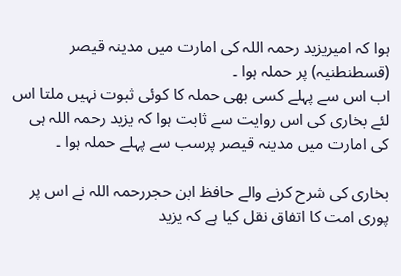ہوا کہ امیریزید رحمہ اللہ کی امارت میں مدینہ قیصر (قسطنطنیہ) پر حملہ ہوا ۔
اب اس سے پہلے کسی بھی حملہ کا کوئی ثبوت نہیں ملتا اس لئے بخاری کی اس روایت سے ثابت ہوا کہ یزید رحمہ اللہ ہی کی امارت میں مدینہ قیصر پرسب سے پہلے حملہ ہوا ۔

بخاری کی شرح کرنے والے حافظ ابن حجررحمہ اللہ نے اس پر پوری امت کا اتفاق نقل کیا ہے کہ یزید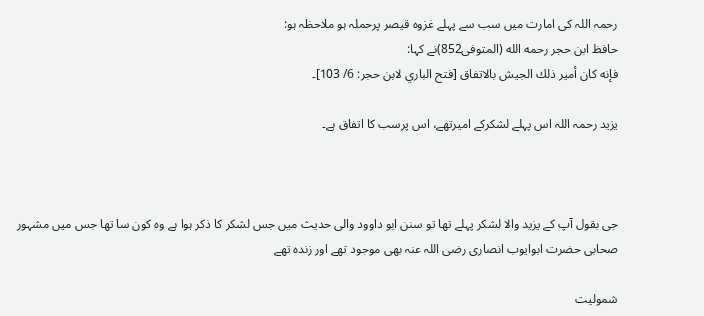رحمہ اللہ کی امارت میں سب سے پہلے غزوہ قیصر پرحملہ ہو ملاحظہ ہو:
حافظ ابن حجر رحمه الله (المتوفى852)نے کہا:
فإنه كان أمير ذلك الجيش بالاتفاق [فتح الباري لابن حجر: 6/ 103]۔

یزید رحمہ اللہ اس پہلے لشکرکے امیرتھے، اس پرسب کا اتفاق ہے۔



جی بقول آپ کے یزید والا لشکر پہلے تھا تو سنن ابو داوود والی حدیث میں جس لشکر کا ذکر ہوا ہے وہ کون سا تھا جس میں مشہور صحابی حضرت ابوایوب انصاری رضی اللہ عنہ بھی موجود تھے اور زندہ تھے

شمولیت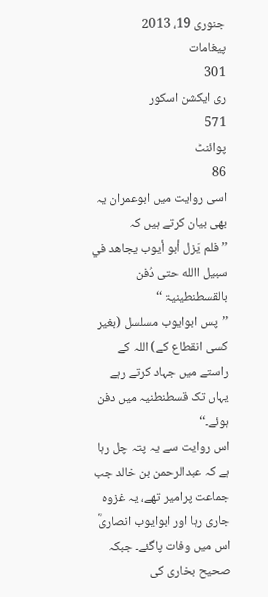جنوری 19، 2013
پیغامات
301
ری ایکشن اسکور
571
پوائنٹ
86
اسی روایت میں ابوعمران یہ بھی بیان کرتے ہیں کہ
’’فلم یَزل أبو أیوب یجاھد في سبیل االله حتی دُفن بالقسطنطینیۃ ‘‘
’’پس ابوایوب مسلسل (بغیر کسی انقطاع کے) اللہ کے راستے میں جہاد کرتے رہے یہاں تک قسطنطنیہ میں دفن ہوئے۔‘‘
اس روایت سے یہ پتہ چل رہا ہے کہ عبدالرحمن بن خالد جب جماعت پرامیر تھے، یہ غزوہ جاری رہا اور ابوایوب انصاریؓ اس میں وفات پاگئے۔ جبکہ صحیح بخاری کی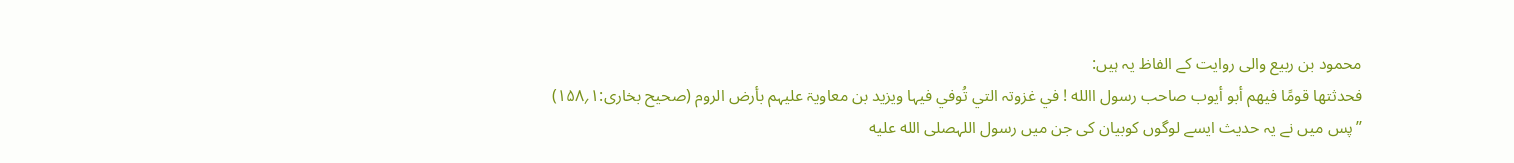محمود بن ربیع والی روایت کے الفاظ یہ ہیں:
فحدثتھا قومًا فیھم أبو أیوب صاحب رسول االله ! في غزوتہ التي تُوفي فیہا ویزید بن معاویۃ علیہم بأرض الروم (صحیح بخاری:۱؍۱۵۸)
’’پس میں نے یہ حدیث ایسے لوگوں کوبیان کی جن میں رسول اللہصلى الله عليه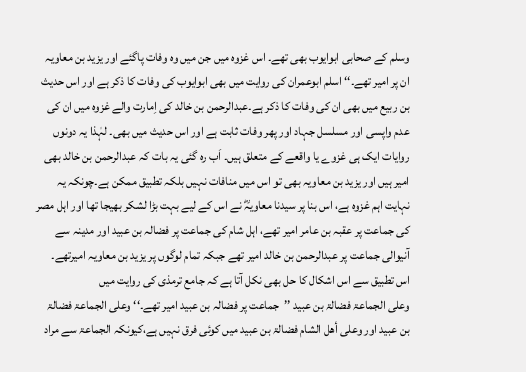وسلم کے صحابی ابوایوب بھی تھے۔ اس غزوہ میں جن میں وہ وفات پاگئے اور یزید بن معاویہ ان پر امیر تھے۔‘‘ اسلم ابوعمران کی روایت میں بھی ابوایوب کی وفات کا ذکر ہے اور اس حدیث بن ربیع میں بھی ان کی وفات کا ذکر ہے۔عبدالرحمن بن خالد کی اِمارت والے غزوہ میں ان کی عدم واپسی اور مسلسل جہاد اور پھر وفات ثابت ہے اور اس حدیث میں بھی۔ لہٰذا یہ دونوں روایات ایک ہی غزوے یا واقعے کے متعلق ہیں۔ اَب رہ گئی یہ بات کہ عبدالرحمن بن خالد بھی امیر ہیں اور یزید بن معاویہ بھی تو اس میں منافات نہیں بلکہ تطبیق ممکن ہے۔چونکہ یہ نہایت اہم غزوہ ہے، اس بنا پر سیدنا معاویہؓ نے اس کے لیے بہت بڑا لشکر بھیجا تھا اور اہل مصر کی جماعت پر عقبہ بن عامر امیر تھے، اہل شام کی جماعت پر فضالہ بن عبید اور مدینہ سے آنیوالی جماعت پر عبدالرحمن بن خالد امیر تھے جبکہ تمام لوگوں پر یزید بن معاویہ امیرتھے۔
اس تطبیق سے اس اشکال کا حل بھی نکل آتا ہے کہ جامع ترمذی کی روایت میں
وعلی الجماعۃ فضالۃ بن عبید ’’جماعت پر فضالہ بن عبید امیر تھے۔‘‘ وعلی الجماعۃ فضالۃ بن عبید اور وعلی أھل الشام فضالۃ بن عبید میں کوئی فرق نہیں ہے،کیونکہ الجماعۃ سے مراد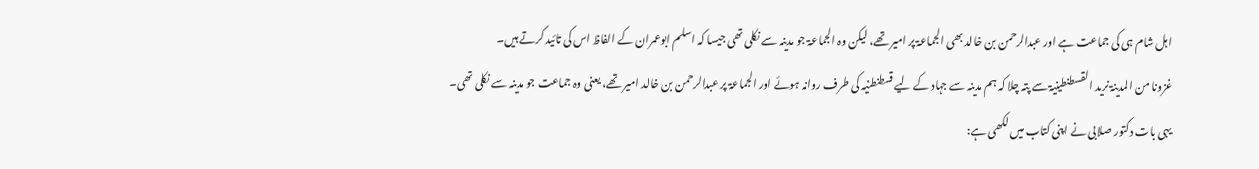اہل شام ہی کی جماعت ہے اور عبدالرحمن بن خالد بھی الجماعۃ پر امیر تھے، لیکن وہ الجماعۃ جو مدینہ سے نکلی تھی جیسا کہ اسلم ابوعمران کے الفاظ اس کی تائید کرتے ہیں۔
غزونا من المدینۃ نرید القسطنطینیۃ سے پتہ چلا کہ ہم مدینہ سے جہاد کے لیے قسطنطنیہ کی طرف روانہ ہوئے اور الجماعۃ پر عبدالرحمن بن خالد امیر تھے، یعنی وہ جماعت جو مدینہ سے نکلی تھی۔ یہی بات دکتور صلابی نے اپنی کتاب میں لکھی ہے: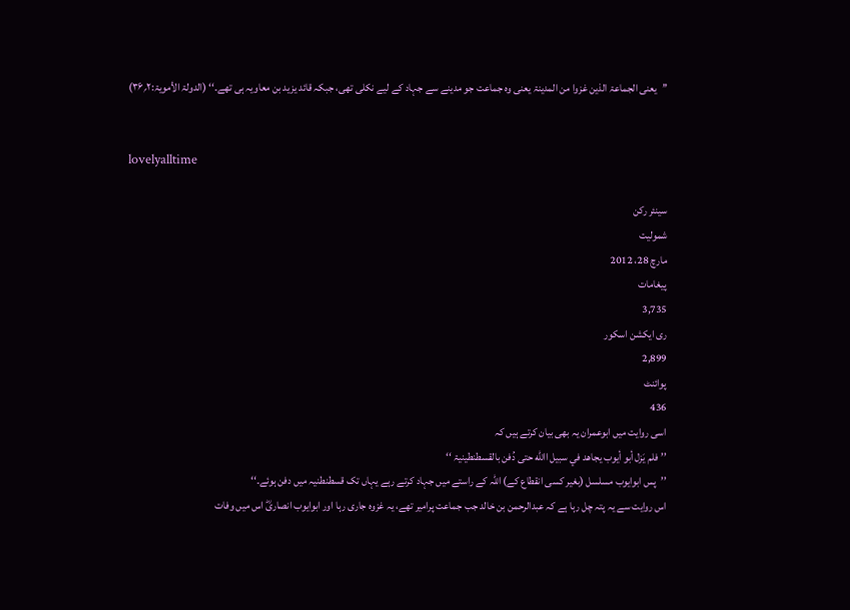’’یعنی الجماعۃ الذین غزوا من المدینۃ یعنی وہ جماعت جو مدینے سے جہاد کے لیے نکلی تھی، جبکہ قائد یزید بن معاویہ ہی تھے۔‘‘ (الدولۃ الأمویۃ:۲؍۳۶)


lovelyalltime

سینئر رکن
شمولیت
مارچ 28، 2012
پیغامات
3,735
ری ایکشن اسکور
2,899
پوائنٹ
436
اسی روایت میں ابوعمران یہ بھی بیان کرتے ہیں کہ
’’فلم یَزل أبو أیوب یجاھد في سبیل االله حتی دُفن بالقسطنطینیۃ ‘‘
’’پس ابوایوب مسلسل (بغیر کسی انقطاع کے) اللہ کے راستے میں جہاد کرتے رہے یہاں تک قسطنطنیہ میں دفن ہوئے۔‘‘
اس روایت سے یہ پتہ چل رہا ہے کہ عبدالرحمن بن خالد جب جماعت پرامیر تھے، یہ غزوہ جاری رہا اور ابوایوب انصاریؓ اس میں وفات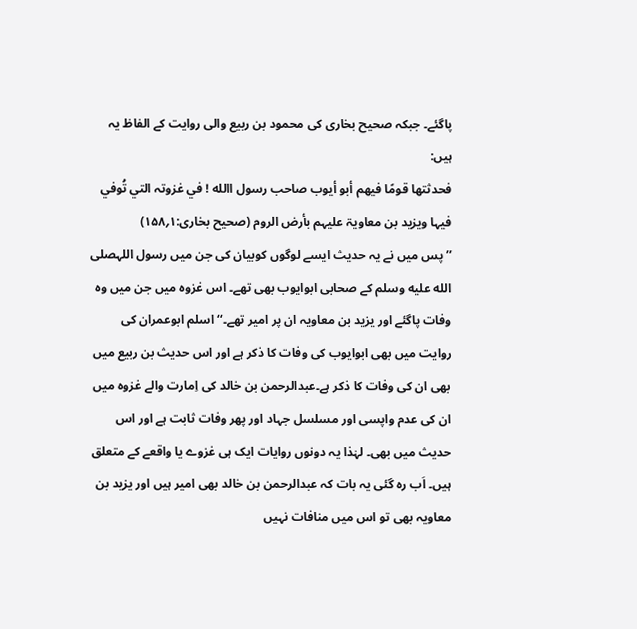پاگئے۔ جبکہ صحیح بخاری کی محمود بن ربیع والی روایت کے الفاظ یہ ہیں:
فحدثتھا قومًا فیھم أبو أیوب صاحب رسول االله ! في غزوتہ التي تُوفي فیہا ویزید بن معاویۃ علیہم بأرض الروم (صحیح بخاری:۱؍۱۵۸)
’’پس میں نے یہ حدیث ایسے لوگوں کوبیان کی جن میں رسول اللہصلى الله عليه وسلم کے صحابی ابوایوب بھی تھے۔ اس غزوہ میں جن میں وہ وفات پاگئے اور یزید بن معاویہ ان پر امیر تھے۔‘‘ اسلم ابوعمران کی روایت میں بھی ابوایوب کی وفات کا ذکر ہے اور اس حدیث بن ربیع میں بھی ان کی وفات کا ذکر ہے۔عبدالرحمن بن خالد کی اِمارت والے غزوہ میں ان کی عدم واپسی اور مسلسل جہاد اور پھر وفات ثابت ہے اور اس حدیث میں بھی۔ لہٰذا یہ دونوں روایات ایک ہی غزوے یا واقعے کے متعلق ہیں۔ اَب رہ گئی یہ بات کہ عبدالرحمن بن خالد بھی امیر ہیں اور یزید بن معاویہ بھی تو اس میں منافات نہیں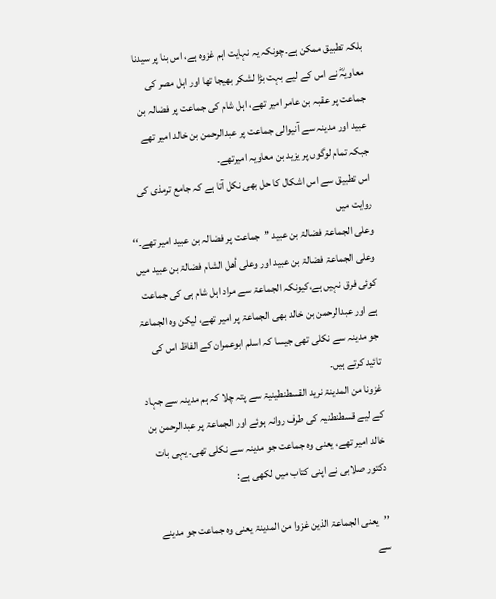بلکہ تطبیق ممکن ہے۔چونکہ یہ نہایت اہم غزوہ ہے، اس بنا پر سیدنا معاویہؓ نے اس کے لیے بہت بڑا لشکر بھیجا تھا اور اہل مصر کی جماعت پر عقبہ بن عامر امیر تھے، اہل شام کی جماعت پر فضالہ بن عبید اور مدینہ سے آنیوالی جماعت پر عبدالرحمن بن خالد امیر تھے جبکہ تمام لوگوں پر یزید بن معاویہ امیرتھے۔
اس تطبیق سے اس اشکال کا حل بھی نکل آتا ہے کہ جامع ترمذی کی روایت میں
وعلی الجماعۃ فضالۃ بن عبید ’’جماعت پر فضالہ بن عبید امیر تھے۔‘‘ وعلی الجماعۃ فضالۃ بن عبید اور وعلی أھل الشام فضالۃ بن عبید میں کوئی فرق نہیں ہے،کیونکہ الجماعۃ سے مراد اہل شام ہی کی جماعت ہے اور عبدالرحمن بن خالد بھی الجماعۃ پر امیر تھے، لیکن وہ الجماعۃ جو مدینہ سے نکلی تھی جیسا کہ اسلم ابوعمران کے الفاظ اس کی تائید کرتے ہیں۔
غزونا من المدینۃ نرید القسطنطینیۃ سے پتہ چلا کہ ہم مدینہ سے جہاد کے لیے قسطنطنیہ کی طرف روانہ ہوئے اور الجماعۃ پر عبدالرحمن بن خالد امیر تھے، یعنی وہ جماعت جو مدینہ سے نکلی تھی۔ یہی بات دکتور صلابی نے اپنی کتاب میں لکھی ہے:

’’یعنی الجماعۃ الذین غزوا من المدینۃ یعنی وہ جماعت جو مدینے سے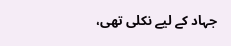جہاد کے لیے نکلی تھی،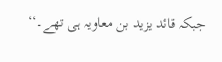جبکہ قائد یزید بن معاویہ ہی تھے۔‘‘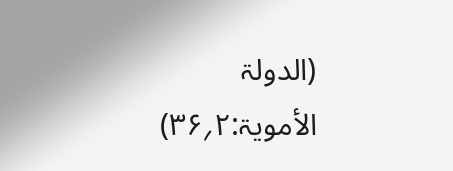(الدولۃ الأمویۃ:۲؍۳۶)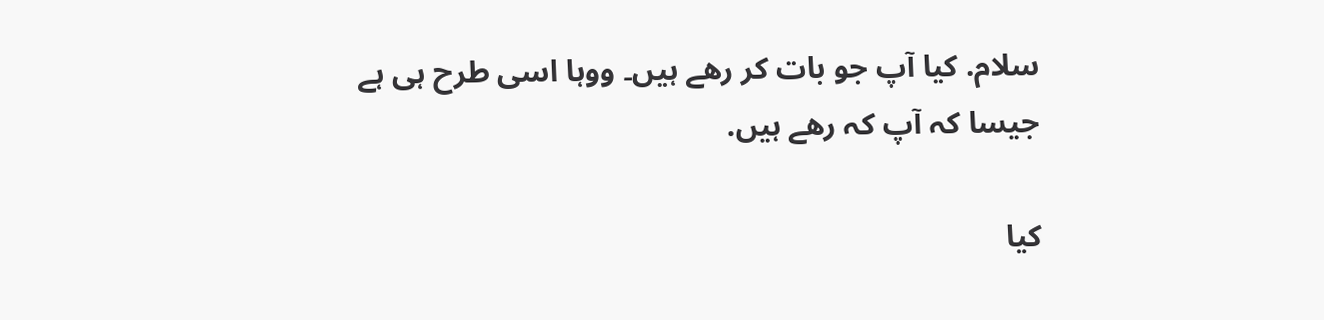سلام. کیا آپ جو بات کر رھے ہیں۔ ووہا اسی طرح ہی ہے جیسا کہ آپ کہ رھے ہیں.

کیا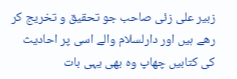زبیر علی زئی صاحب جو تحقیق و تخریج کر رھے ہیں اور دارلسلام والے اسی پر احادیث کی کتابیں چھاپ وہ بھی یہی بات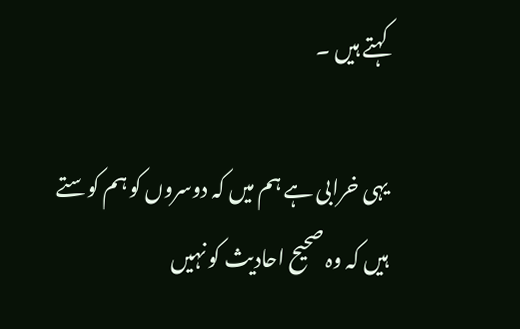کہتے ہیں ۔

یہی خرابی ہے ہم میں کہ دوسروں کو ہم کوستے ہیں کہ وہ صحیح احادیث کو نہیں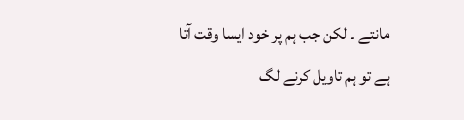مانتے ۔ لکن جب ہم پر خود ایسا وقت آتا ہے تو ہم تاویل کرنے لگ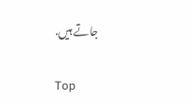جاتے ہیں.

Top